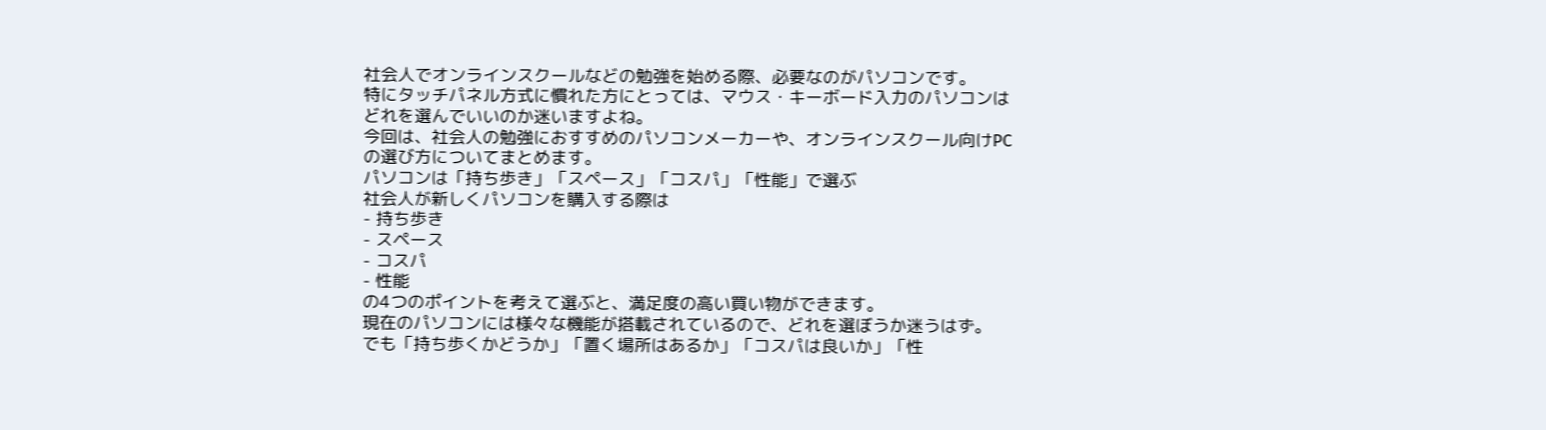社会人でオンラインスクールなどの勉強を始める際、必要なのがパソコンです。
特にタッチパネル方式に慣れた方にとっては、マウス・キーボード入力のパソコンはどれを選んでいいのか迷いますよね。
今回は、社会人の勉強におすすめのパソコンメーカーや、オンラインスクール向けPCの選び方についてまとめます。
パソコンは「持ち歩き」「スペース」「コスパ」「性能」で選ぶ
社会人が新しくパソコンを購入する際は
- 持ち歩き
- スペース
- コスパ
- 性能
の4つのポイントを考えて選ぶと、満足度の高い買い物ができます。
現在のパソコンには様々な機能が搭載されているので、どれを選ぼうか迷うはず。
でも「持ち歩くかどうか」「置く場所はあるか」「コスパは良いか」「性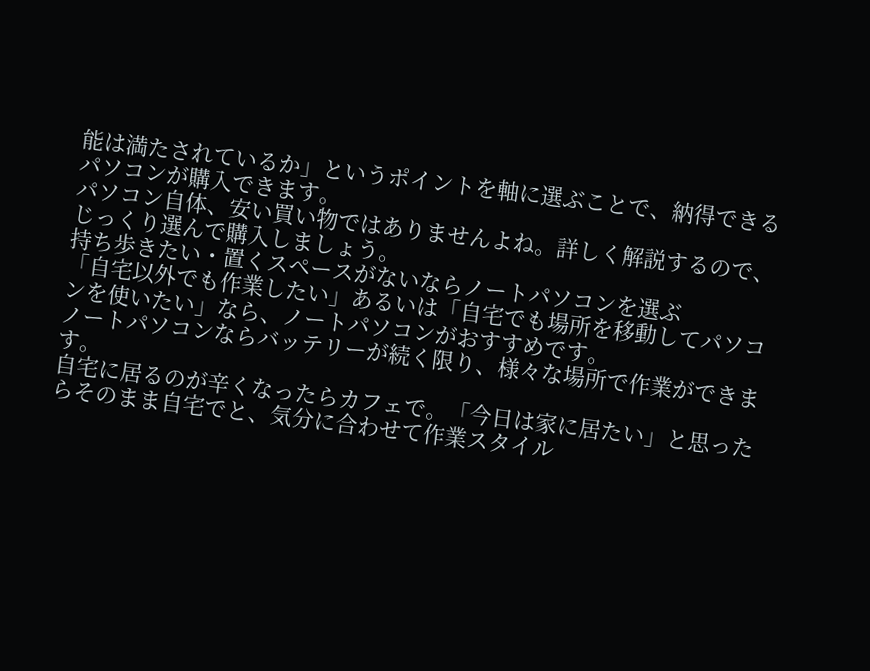能は満たされているか」というポイントを軸に選ぶことで、納得できるパソコンが購入できます。
パソコン自体、安い買い物ではありませんよね。詳しく解説するので、じっくり選んで購入しましょう。
持ち歩きたい・置くスペースがないならノートパソコンを選ぶ
「自宅以外でも作業したい」あるいは「自宅でも場所を移動してパソコンを使いたい」なら、ノートパソコンがおすすめです。
ノートパソコンならバッテリーが続く限り、様々な場所で作業ができます。
自宅に居るのが辛くなったらカフェで。「今日は家に居たい」と思ったらそのまま自宅でと、気分に合わせて作業スタイル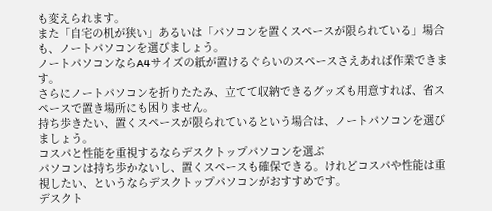も変えられます。
また「自宅の机が狭い」あるいは「パソコンを置くスペースが限られている」場合も、ノートパソコンを選びましょう。
ノートパソコンならA4サイズの紙が置けるぐらいのスペースさえあれば作業できます。
さらにノートパソコンを折りたたみ、立てて収納できるグッズも用意すれば、省スペースで置き場所にも困りません。
持ち歩きたい、置くスペースが限られているという場合は、ノートパソコンを選びましょう。
コスパと性能を重視するならデスクトップパソコンを選ぶ
パソコンは持ち歩かないし、置くスペースも確保できる。けれどコスパや性能は重視したい、というならデスクトップパソコンがおすすめです。
デスクト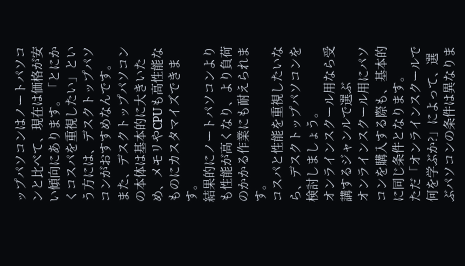ップパソコンはノートパソコンと比べて、現在は価格が安い傾向にあります。「とにかくコスパを重視したい」という方には、デスクトップパソコンがおすすめなんです。
また、デスクトップパソコンの本体は基本的に大きいため、メモリやCPUも高性能なものにカスタマイズできます。
結果的にノートパソコンよりも性能が高くなり、より負荷のかかる作業にも耐えられます。
コスパと性能を重視したいなら、デスクトップパソコンを検討しましょう。
オンラインスクール用なら受講するジャンルで選ぶ
オンラインスクール用にパソコンを購入する際も、基本的に同じ条件となります。
ただ「オンラインスクールで何を学ぶか?」によって、選ぶパソコンの条件は異なりま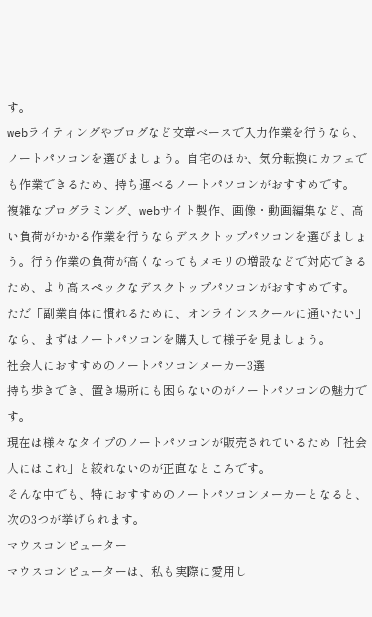す。
webライティングやブログなど文章ベースで入力作業を行うなら、ノートパソコンを選びましょう。自宅のほか、気分転換にカフェでも作業できるため、持ち運べるノートパソコンがおすすめです。
複雑なプログラミング、webサイト製作、画像・動画編集など、高い負荷がかかる作業を行うならデスクトップパソコンを選びましょう。行う作業の負荷が高くなってもメモリの増設などで対応できるため、より高スペックなデスクトップパソコンがおすすめです。
ただ「副業自体に慣れるために、オンラインスクールに通いたい」なら、まずはノートパソコンを購入して様子を見ましょう。
社会人におすすめのノートパソコンメーカー3選
持ち歩きでき、置き場所にも困らないのがノートパソコンの魅力です。
現在は様々なタイプのノートパソコンが販売されているため「社会人にはこれ」と絞れないのが正直なところです。
そんな中でも、特におすすめのノートパソコンメーカーとなると、次の3つが挙げられます。
マウスコンピューター
マウスコンピューターは、私も実際に愛用し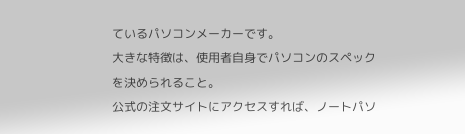ているパソコンメーカーです。
大きな特徴は、使用者自身でパソコンのスペックを決められること。
公式の注文サイトにアクセスすれば、ノートパソ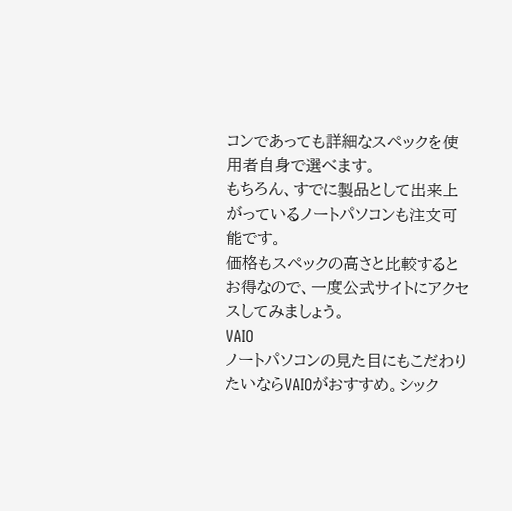コンであっても詳細なスペックを使用者自身で選べます。
もちろん、すでに製品として出来上がっているノートパソコンも注文可能です。
価格もスペックの高さと比較するとお得なので、一度公式サイトにアクセスしてみましょう。
VAIO
ノートパソコンの見た目にもこだわりたいならVAIOがおすすめ。シック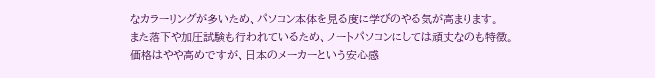なカラーリングが多いため、パソコン本体を見る度に学びのやる気が高まります。
また落下や加圧試験も行われているため、ノートパソコンにしては頑丈なのも特徴。
価格はやや高めですが、日本のメーカーという安心感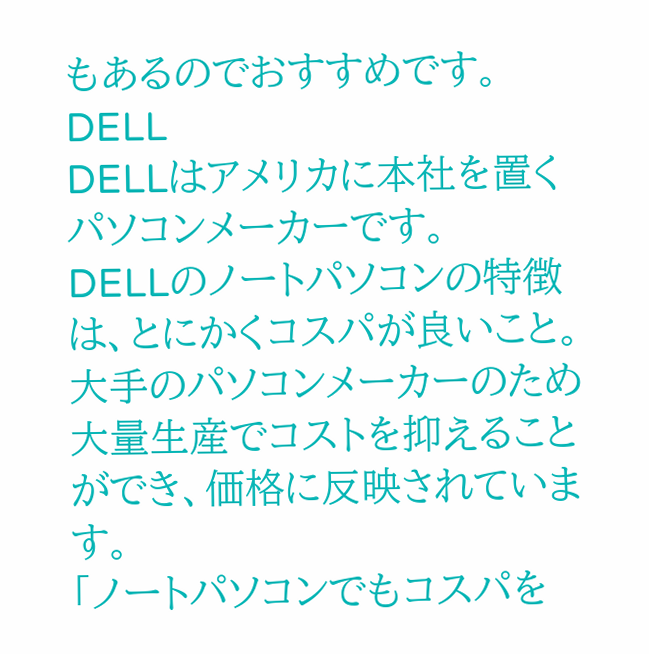もあるのでおすすめです。
DELL
DELLはアメリカに本社を置くパソコンメーカーです。
DELLのノートパソコンの特徴は、とにかくコスパが良いこと。大手のパソコンメーカーのため大量生産でコストを抑えることができ、価格に反映されています。
「ノートパソコンでもコスパを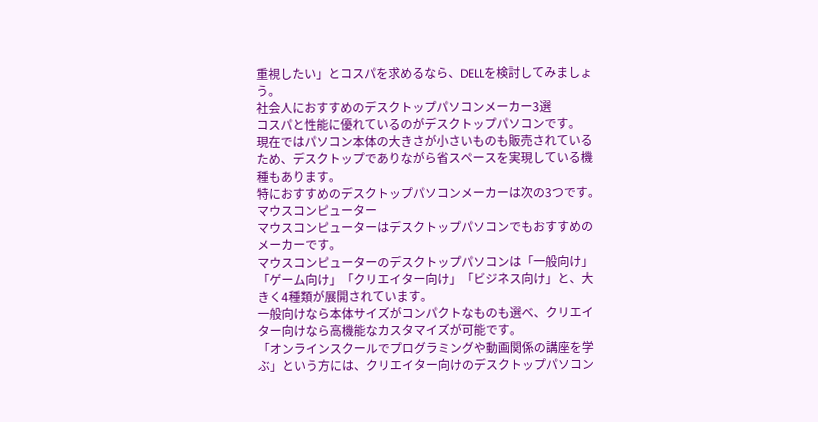重視したい」とコスパを求めるなら、DELLを検討してみましょう。
社会人におすすめのデスクトップパソコンメーカー3選
コスパと性能に優れているのがデスクトップパソコンです。
現在ではパソコン本体の大きさが小さいものも販売されているため、デスクトップでありながら省スペースを実現している機種もあります。
特におすすめのデスクトップパソコンメーカーは次の3つです。
マウスコンピューター
マウスコンピューターはデスクトップパソコンでもおすすめのメーカーです。
マウスコンピューターのデスクトップパソコンは「一般向け」「ゲーム向け」「クリエイター向け」「ビジネス向け」と、大きく4種類が展開されています。
一般向けなら本体サイズがコンパクトなものも選べ、クリエイター向けなら高機能なカスタマイズが可能です。
「オンラインスクールでプログラミングや動画関係の講座を学ぶ」という方には、クリエイター向けのデスクトップパソコン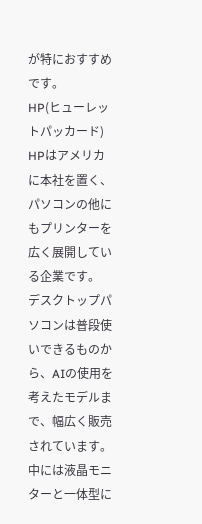が特におすすめです。
HP(ヒューレットパッカード)
HPはアメリカに本社を置く、パソコンの他にもプリンターを広く展開している企業です。
デスクトップパソコンは普段使いできるものから、AIの使用を考えたモデルまで、幅広く販売されています。
中には液晶モニターと一体型に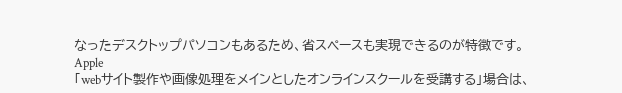なったデスクトップパソコンもあるため、省スペースも実現できるのが特徴です。
Apple
「webサイト製作や画像処理をメインとしたオンラインスクールを受講する」場合は、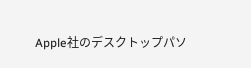Apple社のデスクトップパソ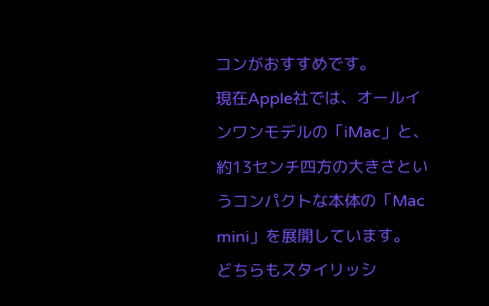コンがおすすめです。
現在Apple社では、オールインワンモデルの「iMac」と、約13センチ四方の大きさというコンパクトな本体の「Mac mini」を展開しています。
どちらもスタイリッシ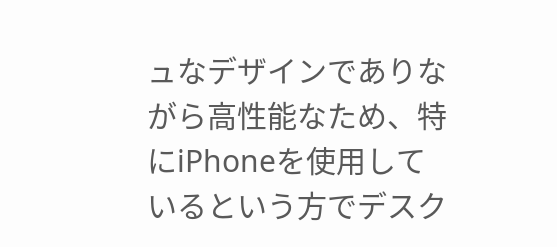ュなデザインでありながら高性能なため、特にiPhoneを使用しているという方でデスク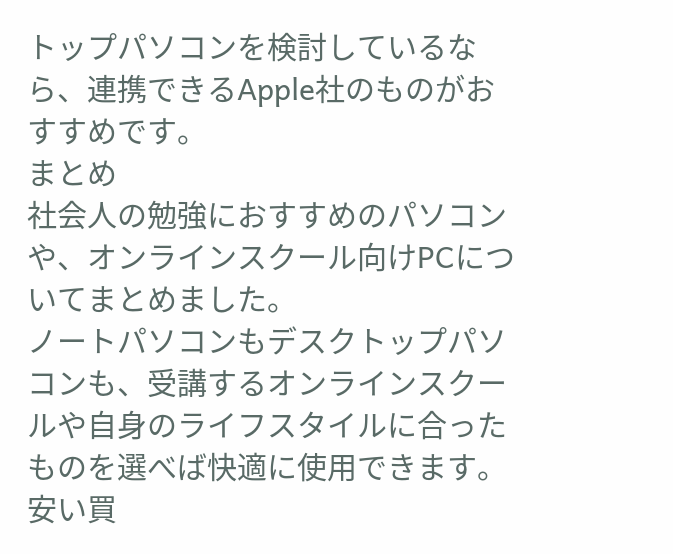トップパソコンを検討しているなら、連携できるApple社のものがおすすめです。
まとめ
社会人の勉強におすすめのパソコンや、オンラインスクール向けPCについてまとめました。
ノートパソコンもデスクトップパソコンも、受講するオンラインスクールや自身のライフスタイルに合ったものを選べば快適に使用できます。
安い買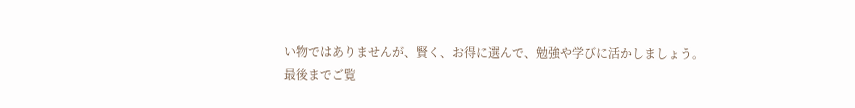い物ではありませんが、賢く、お得に選んで、勉強や学びに活かしましょう。
最後までご覧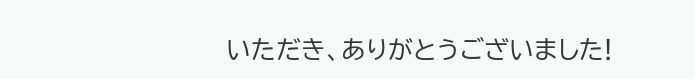いただき、ありがとうございました!